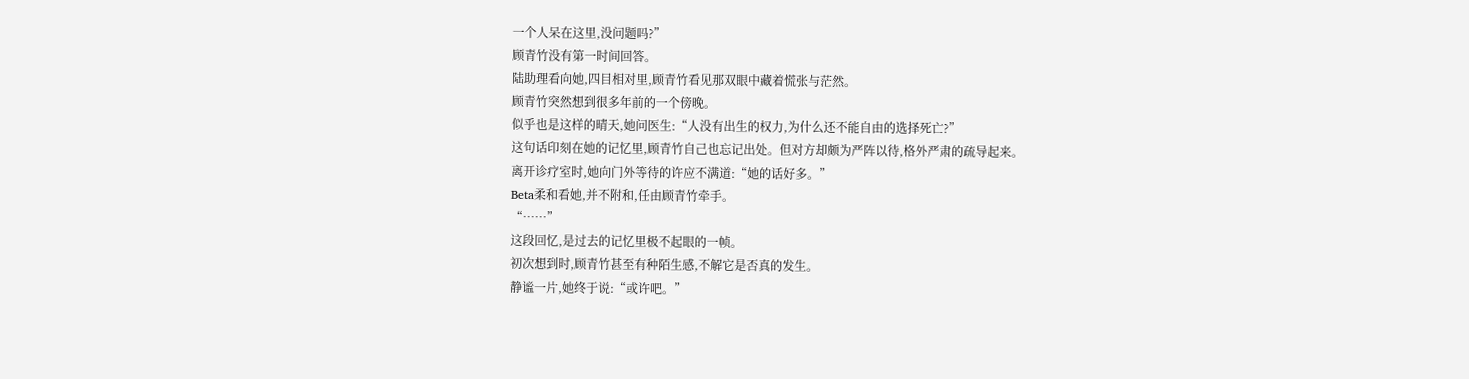一个人呆在这里,没问题吗?”
顾青竹没有第一时间回答。
陆助理看向她,四目相对里,顾青竹看见那双眼中藏着慌张与茫然。
顾青竹突然想到很多年前的一个傍晚。
似乎也是这样的晴天,她问医生:“人没有出生的权力,为什么还不能自由的选择死亡?”
这句话印刻在她的记忆里,顾青竹自己也忘记出处。但对方却颇为严阵以待,格外严肃的疏导起来。
离开诊疗室时,她向门外等待的许应不满道:“她的话好多。”
Beta柔和看她,并不附和,任由顾青竹牵手。
“……”
这段回忆,是过去的记忆里极不起眼的一帧。
初次想到时,顾青竹甚至有种陌生感,不解它是否真的发生。
静谧一片,她终于说:“或许吧。”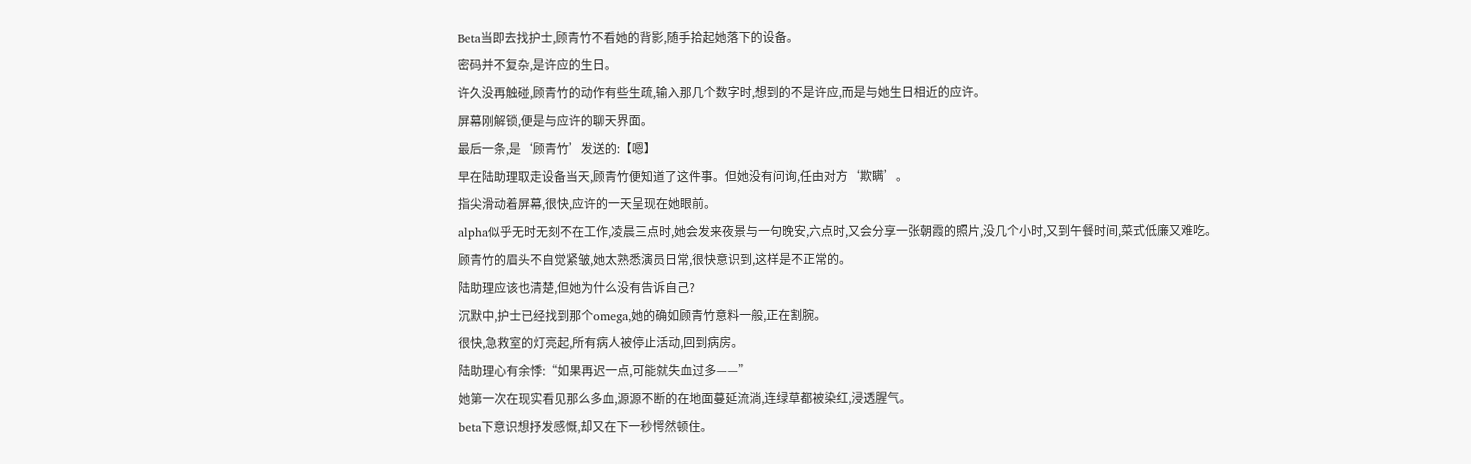Beta当即去找护士,顾青竹不看她的背影,随手拾起她落下的设备。
密码并不复杂,是许应的生日。
许久没再触碰,顾青竹的动作有些生疏,输入那几个数字时,想到的不是许应,而是与她生日相近的应许。
屏幕刚解锁,便是与应许的聊天界面。
最后一条,是‘顾青竹’发送的:【嗯】
早在陆助理取走设备当天,顾青竹便知道了这件事。但她没有问询,任由对方‘欺瞒’。
指尖滑动着屏幕,很快,应许的一天呈现在她眼前。
alpha似乎无时无刻不在工作,凌晨三点时,她会发来夜景与一句晚安,六点时,又会分享一张朝霞的照片,没几个小时,又到午餐时间,菜式低廉又难吃。
顾青竹的眉头不自觉紧皱,她太熟悉演员日常,很快意识到,这样是不正常的。
陆助理应该也清楚,但她为什么没有告诉自己?
沉默中,护士已经找到那个omega,她的确如顾青竹意料一般,正在割腕。
很快,急救室的灯亮起,所有病人被停止活动,回到病房。
陆助理心有余悸:“如果再迟一点,可能就失血过多——”
她第一次在现实看见那么多血,源源不断的在地面蔓延流淌,连绿草都被染红,浸透腥气。
beta下意识想抒发感慨,却又在下一秒愕然顿住。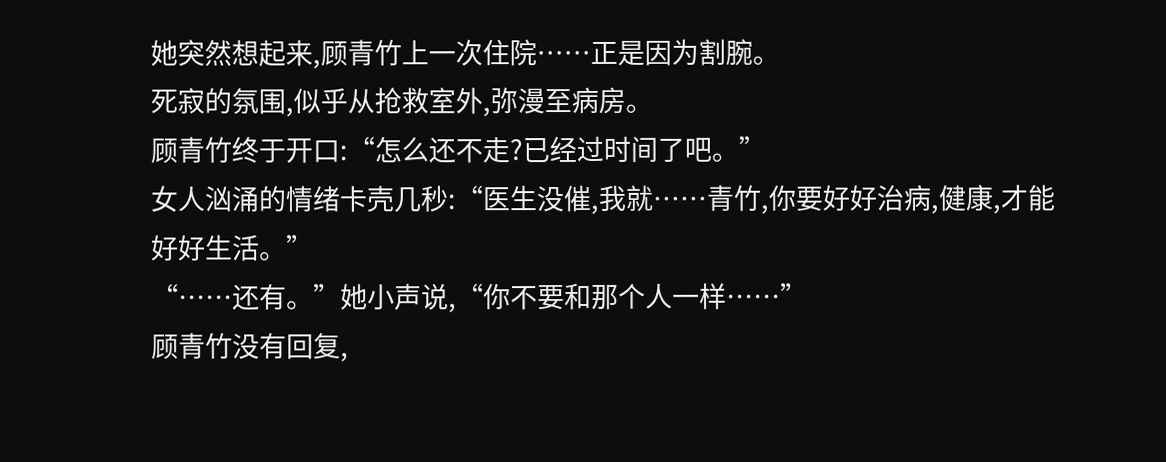她突然想起来,顾青竹上一次住院……正是因为割腕。
死寂的氛围,似乎从抢救室外,弥漫至病房。
顾青竹终于开口:“怎么还不走?已经过时间了吧。”
女人汹涌的情绪卡壳几秒:“医生没催,我就……青竹,你要好好治病,健康,才能好好生活。”
“……还有。”她小声说,“你不要和那个人一样……”
顾青竹没有回复,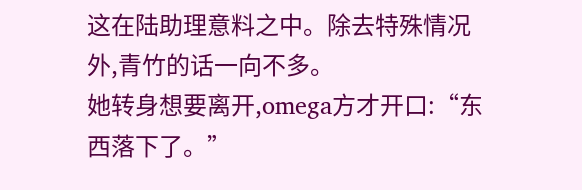这在陆助理意料之中。除去特殊情况外,青竹的话一向不多。
她转身想要离开,omega方才开口:“东西落下了。”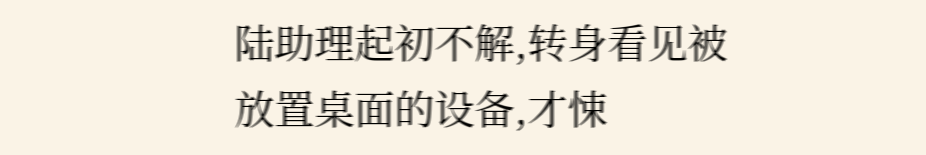陆助理起初不解,转身看见被放置桌面的设备,才悚